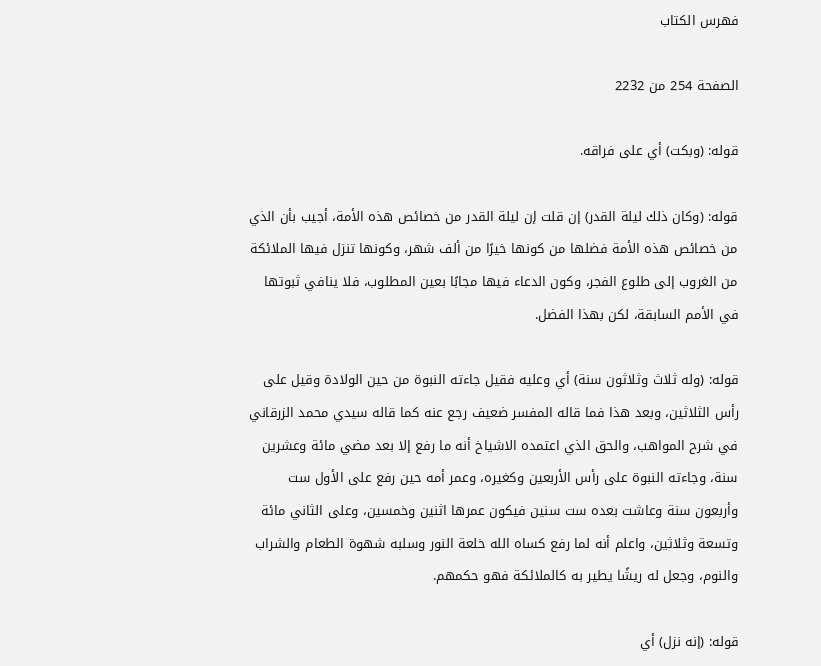فهرس الكتاب

الصفحة 254 من 2232

قوله: (وبكت) أي على فراقه.

قوله: (وكان ذلك ليلة القدر) إن قلت إن ليلة القدر من خصائص هذه الأمة، أجيب بأن الذي من خصائص هذه الأمة فضلها من كونها خيرًا من ألف شهر، وكونها تنزل فيها الملائكة من الغروب إلى طلوع الفجر، وكون الدعاء فيها مجابًا بعين المطلوب، فلا ينافي ثبوتها في الأمم السابقة، لكن بهذا الفضل.

قوله: (وله ثلاث وثلاثون سنة) أي وعليه فقيل جاءته النبوة من حين الولادة وقيل على رأس الثلاثين، وبعد هذا فما قاله المفسر ضعيف رجع عنه كما قاله سيدي محمد الزرقاني في شرح المواهب، والحق الذي اعتمده الاشياخ أنه ما رفع إلا بعد مضي مائة وعشرين سنة، وجاءته النبوة على رأس الأربعين وكغيره، وعمر أمه حين رفع على الأول ست وأربعون سنة وعاشت بعده ست سنين فيكون عمرها اثنين وخمسين، وعلى الثاني مائة وتسعة وثلاثين، واعلم أنه لما رفع كساه الله خلعة النور وسلبه شهوة الطعام والشراب والنوم، وجعل له ريشًا يطير به كالملائكة فهو حكمهم.

قوله: (إنه نزل) أي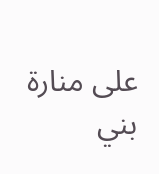على منارة بني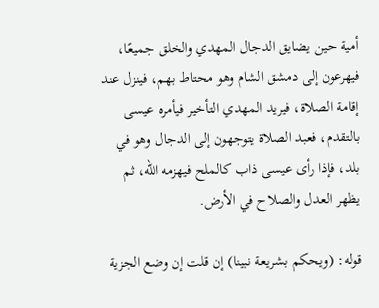أمية حين يضايق الدجال المهدي والخلق جميعًا، فيهرعون إلى دمشق الشام وهو محتاط بهم، فينزل عند إقامة الصلاة، فيريد المهدي التأخير فيأمره عيسى بالتقدم، فعبد الصلاة يتوجهون إلى الدجال وهو في بلد، فإذا رأى عيسى ذاب كالملح فيهزمه الله، ثم يظهر العدل والصلاح في الأرض.

قوله: (ويحكم بشريعة نبينا) إن قلت إن وضع الجزية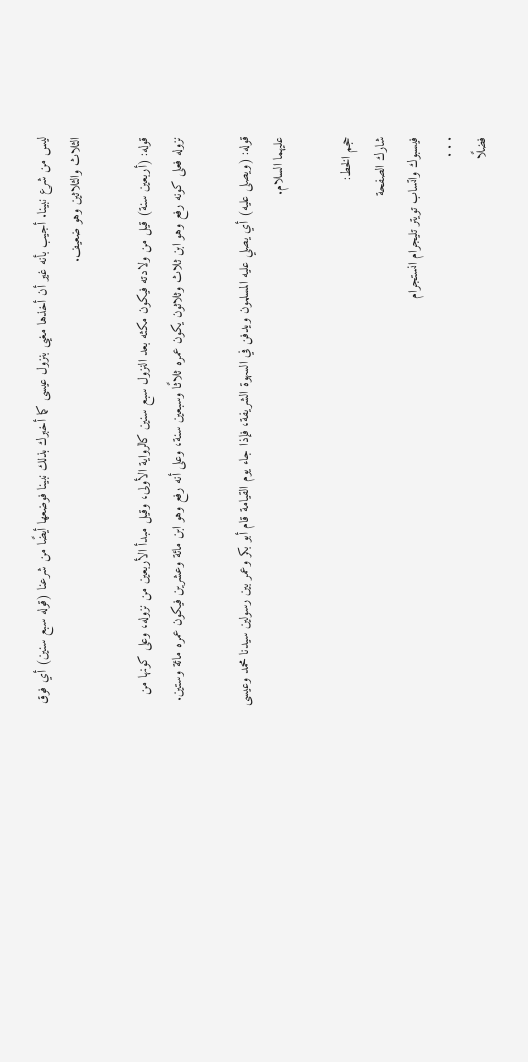ليس من شرع نبينا. أجيب بأنه غير أن أخذها مغيى بنزول عيسى كما أخبرك بذلك نبينا فوضعها أيضًا من شرعنا (قوله سبع سنين) أي فوق الثلاث والثلاثين وهو ضعيف.

قوله: (أربعين سنة) قيل من ولادته فيكون مكثه بعد النزول سبع سنين كالرواية الأولى، وقيل مبدأ الأربعين من نزوله، وعلى كونها من نزوله فعلى كونه رفع وهو ابن ثلاث وثلاثون يكون عمره ثلاثًا وسبعين سنة، وعلى أنه رفع وهو ابن مائة وعشرين فيكون عمره مائة وستين.

قوله: (ويصلى عليه) أي يصلي عليه المسلمون ويدفن في السهوة الشريفة، فإذا جاء يوم القيامة قام أبو بكر وعمر بين رسولين سيدنا محمد وعيسى عليهما السلام.

حجم الخط:
شارك الصفحة
فيسبوك واتساب تويتر تليجرام انستجرام
. . .
فضلًا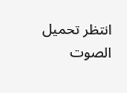انتظر تحميل الصوت